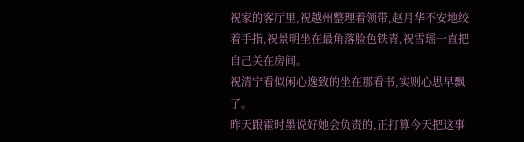祝家的客厅里,祝越州整理着领带,赵月华不安地绞着手指,祝景明坐在最角落脸色铁青,祝雪瑶一直把自己关在房间。
祝清宁看似闲心逸致的坐在那看书,实则心思早飘了。
昨天跟霍时墨说好她会负责的,正打算今天把这事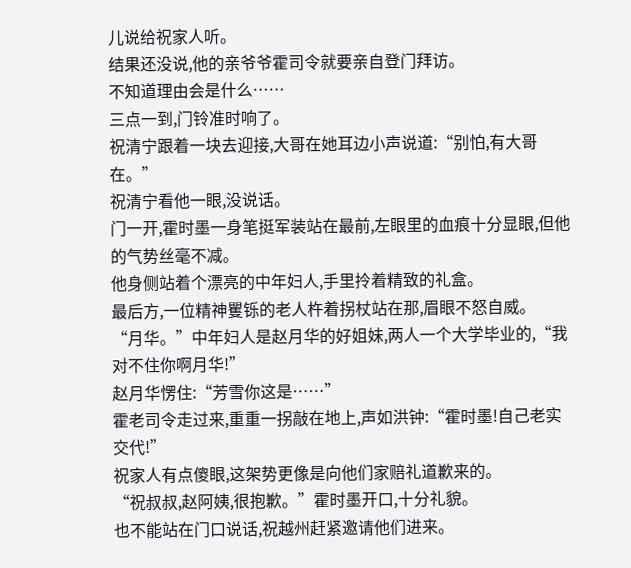儿说给祝家人听。
结果还没说,他的亲爷爷霍司令就要亲自登门拜访。
不知道理由会是什么……
三点一到,门铃准时响了。
祝清宁跟着一块去迎接,大哥在她耳边小声说道:“别怕,有大哥在。”
祝清宁看他一眼,没说话。
门一开,霍时墨一身笔挺军装站在最前,左眼里的血痕十分显眼,但他的气势丝毫不减。
他身侧站着个漂亮的中年妇人,手里拎着精致的礼盒。
最后方,一位精神矍铄的老人杵着拐杖站在那,眉眼不怒自威。
“月华。”中年妇人是赵月华的好姐妹,两人一个大学毕业的,“我对不住你啊月华!”
赵月华愣住:“芳雪你这是……”
霍老司令走过来,重重一拐敲在地上,声如洪钟:“霍时墨!自己老实交代!”
祝家人有点傻眼,这架势更像是向他们家赔礼道歉来的。
“祝叔叔,赵阿姨,很抱歉。”霍时墨开口,十分礼貌。
也不能站在门口说话,祝越州赶紧邀请他们进来。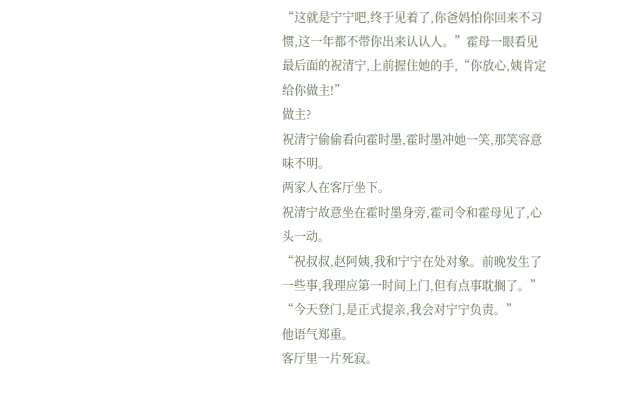“这就是宁宁吧,终于见着了,你爸妈怕你回来不习惯,这一年都不带你出来认认人。”霍母一眼看见最后面的祝清宁,上前握住她的手,“你放心,姨肯定给你做主!”
做主?
祝清宁偷偷看向霍时墨,霍时墨冲她一笑,那笑容意味不明。
两家人在客厅坐下。
祝清宁故意坐在霍时墨身旁,霍司令和霍母见了,心头一动。
“祝叔叔,赵阿姨,我和宁宁在处对象。前晚发生了一些事,我理应第一时间上门,但有点事耽搁了。”
“今天登门,是正式提亲,我会对宁宁负责。”
他语气郑重。
客厅里一片死寂。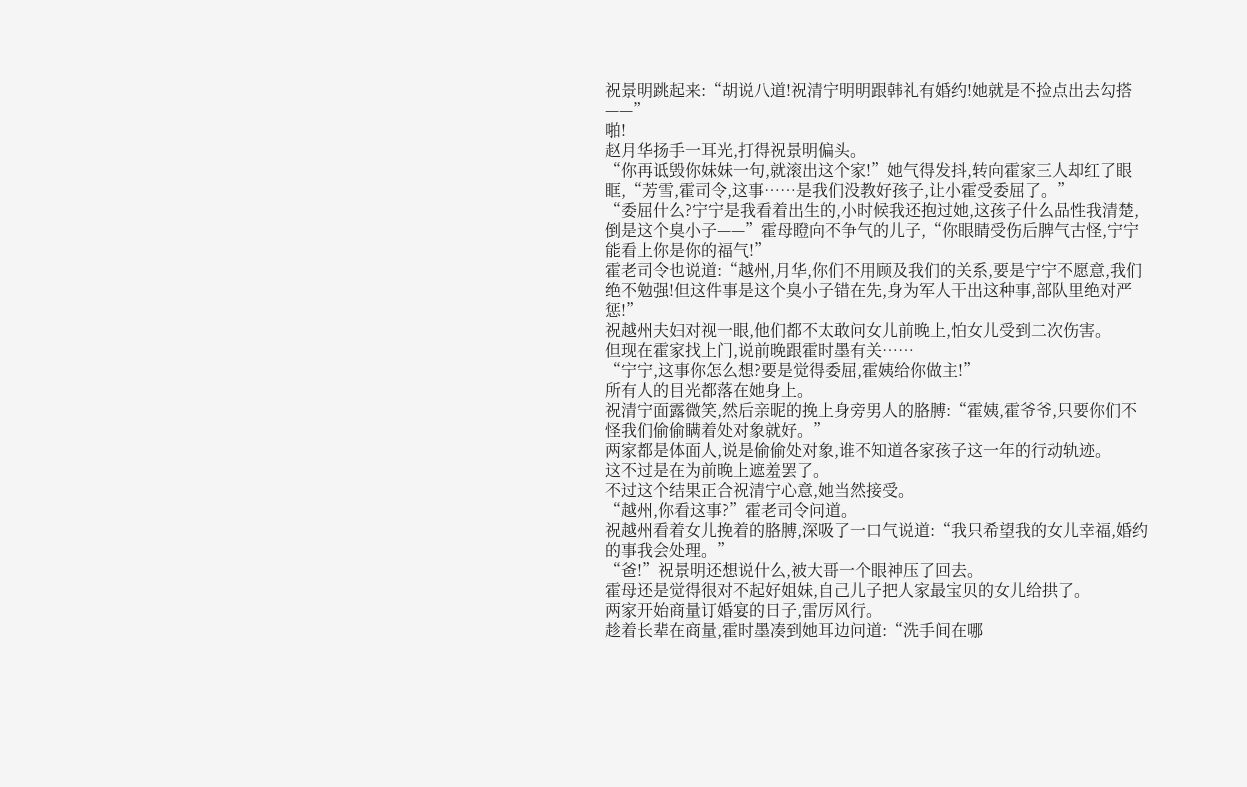祝景明跳起来:“胡说八道!祝清宁明明跟韩礼有婚约!她就是不捡点出去勾搭——”
啪!
赵月华扬手一耳光,打得祝景明偏头。
“你再诋毁你妹妹一句,就滚出这个家!”她气得发抖,转向霍家三人却红了眼眶,“芳雪,霍司令,这事……是我们没教好孩子,让小霍受委屈了。”
“委屈什么?宁宁是我看着出生的,小时候我还抱过她,这孩子什么品性我清楚,倒是这个臭小子——”霍母瞪向不争气的儿子,“你眼睛受伤后脾气古怪,宁宁能看上你是你的福气!”
霍老司令也说道:“越州,月华,你们不用顾及我们的关系,要是宁宁不愿意,我们绝不勉强!但这件事是这个臭小子错在先,身为军人干出这种事,部队里绝对严惩!”
祝越州夫妇对视一眼,他们都不太敢问女儿前晚上,怕女儿受到二次伤害。
但现在霍家找上门,说前晚跟霍时墨有关……
“宁宁,这事你怎么想?要是觉得委屈,霍姨给你做主!”
所有人的目光都落在她身上。
祝清宁面露微笑,然后亲昵的挽上身旁男人的胳膊:“霍姨,霍爷爷,只要你们不怪我们偷偷瞒着处对象就好。”
两家都是体面人,说是偷偷处对象,谁不知道各家孩子这一年的行动轨迹。
这不过是在为前晚上遮羞罢了。
不过这个结果正合祝清宁心意,她当然接受。
“越州,你看这事?”霍老司令问道。
祝越州看着女儿挽着的胳膊,深吸了一口气说道:“我只希望我的女儿幸福,婚约的事我会处理。”
“爸!”祝景明还想说什么,被大哥一个眼神压了回去。
霍母还是觉得很对不起好姐妹,自己儿子把人家最宝贝的女儿给拱了。
两家开始商量订婚宴的日子,雷厉风行。
趁着长辈在商量,霍时墨凑到她耳边问道:“洗手间在哪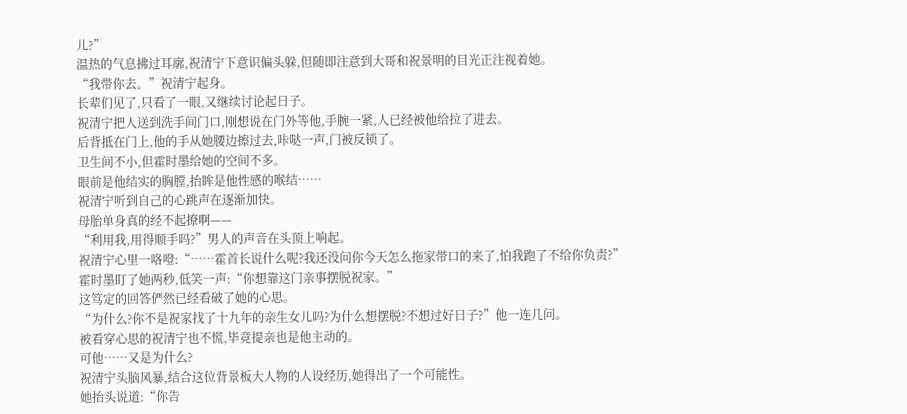儿?”
温热的气息拂过耳廓,祝清宁下意识偏头躲,但随即注意到大哥和祝景明的目光正注视着她。
“我带你去。”祝清宁起身。
长辈们见了,只看了一眼,又继续讨论起日子。
祝清宁把人送到洗手间门口,刚想说在门外等他,手腕一紧,人已经被他给拉了进去。
后背抵在门上,他的手从她腰边擦过去,咔哒一声,门被反锁了。
卫生间不小,但霍时墨给她的空间不多。
眼前是他结实的胸膛,抬眸是他性感的喉结……
祝清宁听到自己的心跳声在逐渐加快。
母胎单身真的经不起撩啊——
“利用我,用得顺手吗?”男人的声音在头顶上响起。
祝清宁心里一咯噔:“……霍首长说什么呢?我还没问你今天怎么拖家带口的来了,怕我跑了不给你负责?”
霍时墨盯了她两秒,低笑一声:“你想靠这门亲事摆脱祝家。”
这笃定的回答俨然已经看破了她的心思。
“为什么?你不是祝家找了十九年的亲生女儿吗?为什么想摆脱?不想过好日子?”他一连几问。
被看穿心思的祝清宁也不慌,毕竟提亲也是他主动的。
可他……又是为什么?
祝清宁头脑风暴,结合这位背景板大人物的人设经历,她得出了一个可能性。
她抬头说道:“你告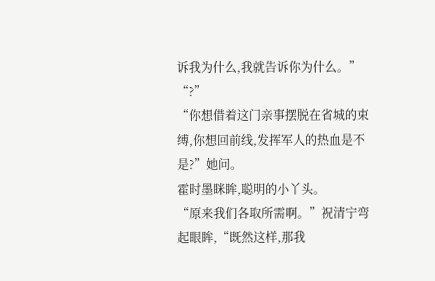诉我为什么,我就告诉你为什么。”
“?”
“你想借着这门亲事摆脱在省城的束缚,你想回前线,发挥军人的热血是不是?”她问。
霍时墨眯眸,聪明的小丫头。
“原来我们各取所需啊。”祝清宁弯起眼眸,“既然这样,那我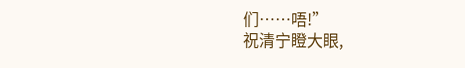们……唔!”
祝清宁瞪大眼,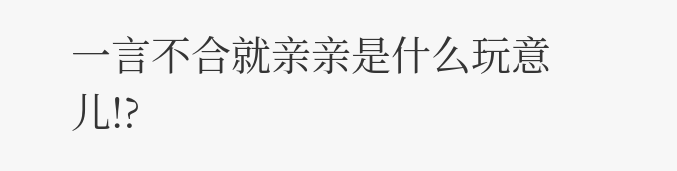一言不合就亲亲是什么玩意儿!?